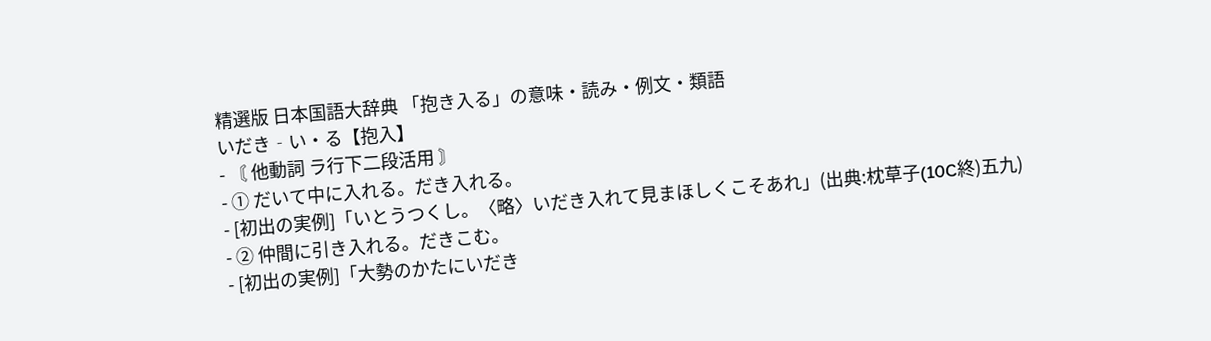精選版 日本国語大辞典 「抱き入る」の意味・読み・例文・類語
いだき‐い・る【抱入】
- 〘 他動詞 ラ行下二段活用 〙
- ① だいて中に入れる。だき入れる。
- [初出の実例]「いとうつくし。〈略〉いだき入れて見まほしくこそあれ」(出典:枕草子(10C終)五九)
- ② 仲間に引き入れる。だきこむ。
- [初出の実例]「大勢のかたにいだき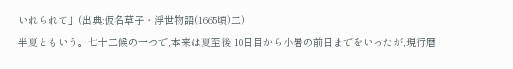いれられて」(出典:仮名草子・浮世物語(1665頃)二)
半夏ともいう。七十二候の一つで,本来は夏至後 10日目から小暑の前日までをいったが,現行暦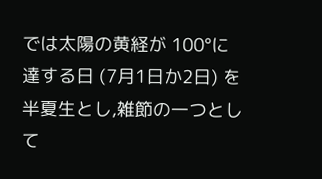では太陽の黄経が 100°に達する日 (7月1日か2日) を半夏生とし,雑節の一つとして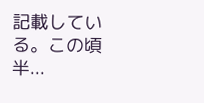記載している。この頃半...